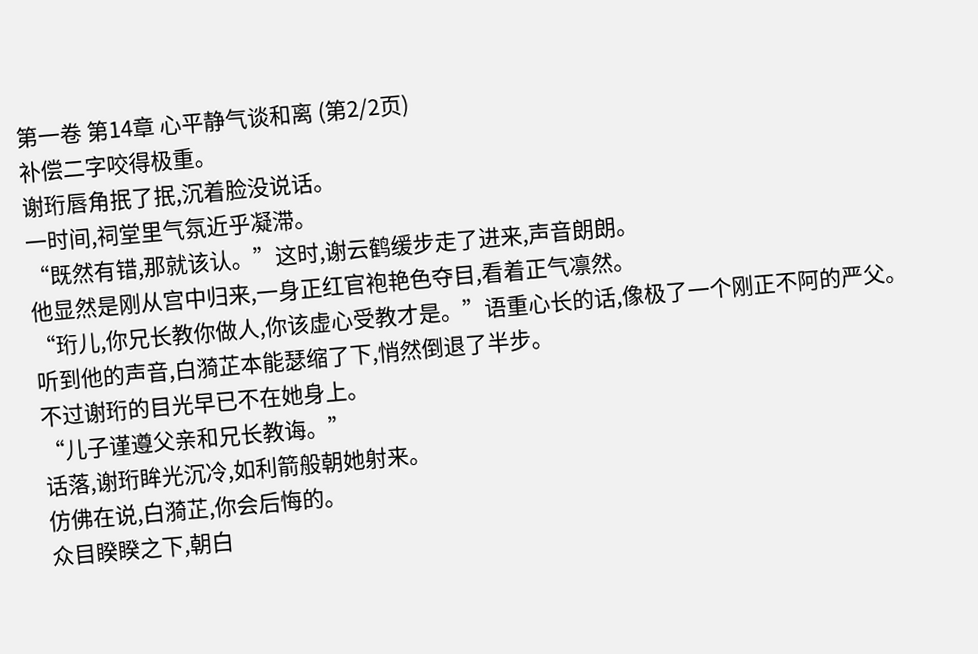第一卷 第14章 心平静气谈和离 (第2/2页)
补偿二字咬得极重。
谢珩唇角抿了抿,沉着脸没说话。
一时间,祠堂里气氛近乎凝滞。
“既然有错,那就该认。”这时,谢云鹤缓步走了进来,声音朗朗。
他显然是刚从宫中归来,一身正红官袍艳色夺目,看着正气凛然。
“珩儿,你兄长教你做人,你该虚心受教才是。”语重心长的话,像极了一个刚正不阿的严父。
听到他的声音,白漪芷本能瑟缩了下,悄然倒退了半步。
不过谢珩的目光早已不在她身上。
“儿子谨遵父亲和兄长教诲。”
话落,谢珩眸光沉冷,如利箭般朝她射来。
仿佛在说,白漪芷,你会后悔的。
众目睽睽之下,朝白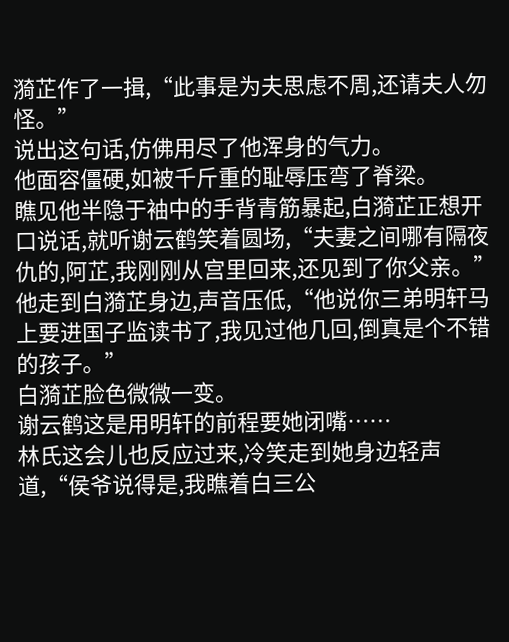漪芷作了一揖,“此事是为夫思虑不周,还请夫人勿怪。”
说出这句话,仿佛用尽了他浑身的气力。
他面容僵硬,如被千斤重的耻辱压弯了脊梁。
瞧见他半隐于袖中的手背青筋暴起,白漪芷正想开口说话,就听谢云鹤笑着圆场,“夫妻之间哪有隔夜仇的,阿芷,我刚刚从宫里回来,还见到了你父亲。”
他走到白漪芷身边,声音压低,“他说你三弟明轩马上要进国子监读书了,我见过他几回,倒真是个不错的孩子。”
白漪芷脸色微微一变。
谢云鹤这是用明轩的前程要她闭嘴……
林氏这会儿也反应过来,冷笑走到她身边轻声道,“侯爷说得是,我瞧着白三公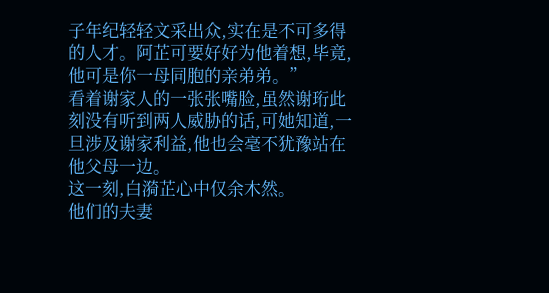子年纪轻轻文采出众,实在是不可多得的人才。阿芷可要好好为他着想,毕竟,他可是你一母同胞的亲弟弟。”
看着谢家人的一张张嘴脸,虽然谢珩此刻没有听到两人威胁的话,可她知道,一旦涉及谢家利益,他也会毫不犹豫站在他父母一边。
这一刻,白漪芷心中仅余木然。
他们的夫妻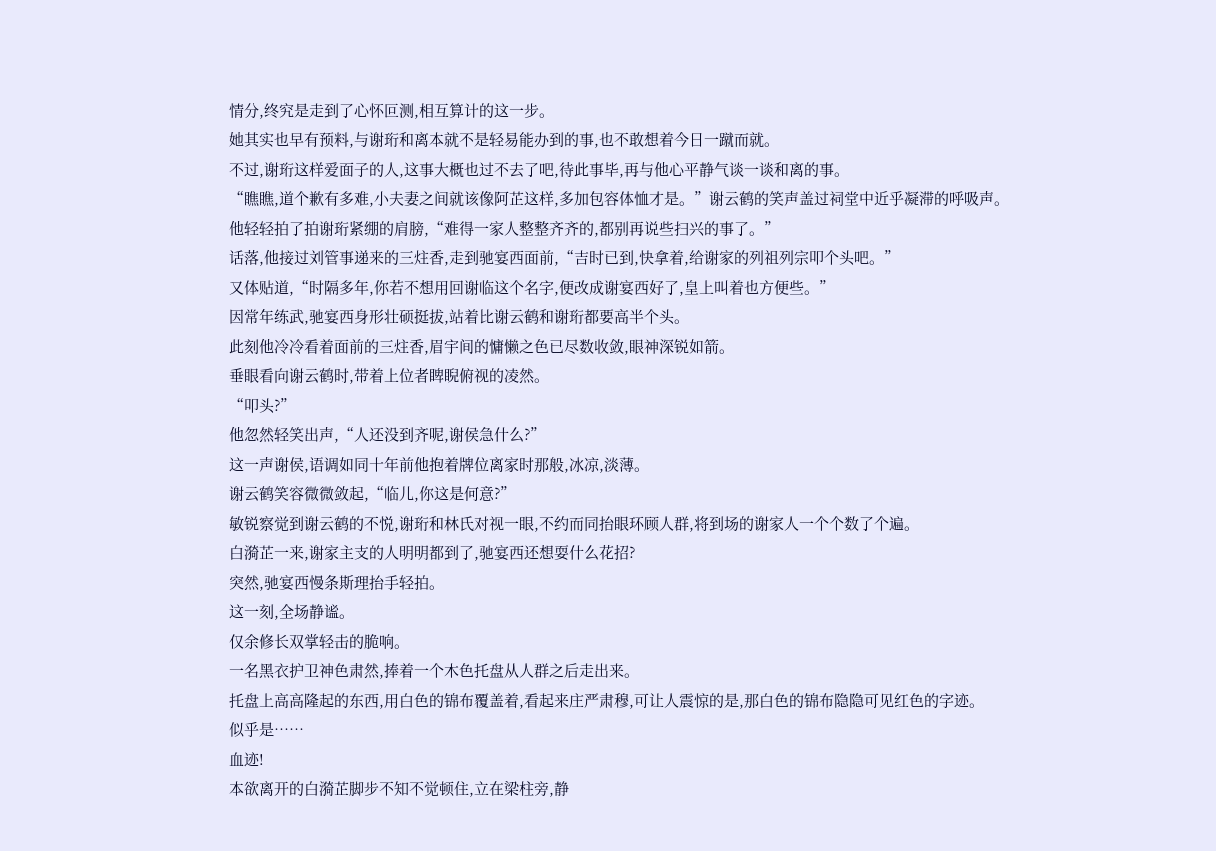情分,终究是走到了心怀叵测,相互算计的这一步。
她其实也早有预料,与谢珩和离本就不是轻易能办到的事,也不敢想着今日一蹴而就。
不过,谢珩这样爱面子的人,这事大概也过不去了吧,待此事毕,再与他心平静气谈一谈和离的事。
“瞧瞧,道个歉有多难,小夫妻之间就该像阿芷这样,多加包容体恤才是。”谢云鹤的笑声盖过祠堂中近乎凝滞的呼吸声。
他轻轻拍了拍谢珩紧绷的肩膀,“难得一家人整整齐齐的,都别再说些扫兴的事了。”
话落,他接过刘管事递来的三炷香,走到驰宴西面前,“吉时已到,快拿着,给谢家的列祖列宗叩个头吧。”
又体贴道,“时隔多年,你若不想用回谢临这个名字,便改成谢宴西好了,皇上叫着也方便些。”
因常年练武,驰宴西身形壮硕挺拔,站着比谢云鹤和谢珩都要高半个头。
此刻他冷冷看着面前的三炷香,眉宇间的慵懒之色已尽数收敛,眼神深锐如箭。
垂眼看向谢云鹤时,带着上位者睥睨俯视的凌然。
“叩头?”
他忽然轻笑出声,“人还没到齐呢,谢侯急什么?”
这一声谢侯,语调如同十年前他抱着牌位离家时那般,冰凉,淡薄。
谢云鹤笑容微微敛起,“临儿,你这是何意?”
敏锐察觉到谢云鹤的不悦,谢珩和林氏对视一眼,不约而同抬眼环顾人群,将到场的谢家人一个个数了个遍。
白漪芷一来,谢家主支的人明明都到了,驰宴西还想耍什么花招?
突然,驰宴西慢条斯理抬手轻拍。
这一刻,全场静谧。
仅余修长双掌轻击的脆响。
一名黑衣护卫神色肃然,捧着一个木色托盘从人群之后走出来。
托盘上高高隆起的东西,用白色的锦布覆盖着,看起来庄严肃穆,可让人震惊的是,那白色的锦布隐隐可见红色的字迹。
似乎是……
血迹!
本欲离开的白漪芷脚步不知不觉顿住,立在梁柱旁,静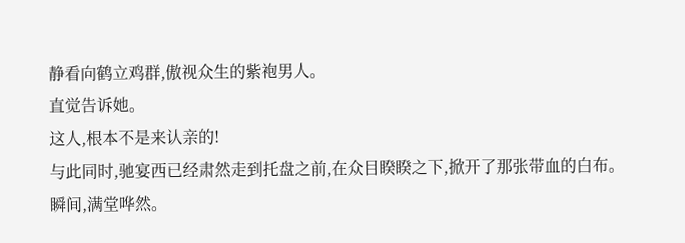静看向鹤立鸡群,傲视众生的紫袍男人。
直觉告诉她。
这人,根本不是来认亲的!
与此同时,驰宴西已经肃然走到托盘之前,在众目睽睽之下,掀开了那张带血的白布。
瞬间,满堂哗然。